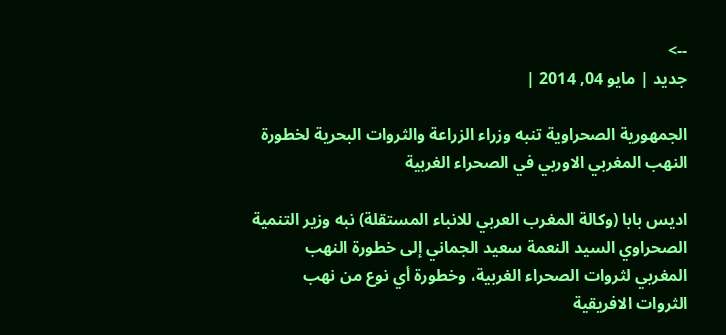-->
جديد | مايو 04, 2014 |

الجمهورية الصحراوية تنبه وزراء الزراعة والثروات البحرية لخطورة النهب المغربي الاوربي في الصحراء الغربية

اديس بابا (وكالة المغرب العربي للانباء المستقلة) نبه وزير التنمية الصحراوي السيد النعمة سعيد الجماني إلى خطورة النهب
المغربي لثروات الصحراء الغربية، وخطورة أي نوع من نهب الثروات الافريقية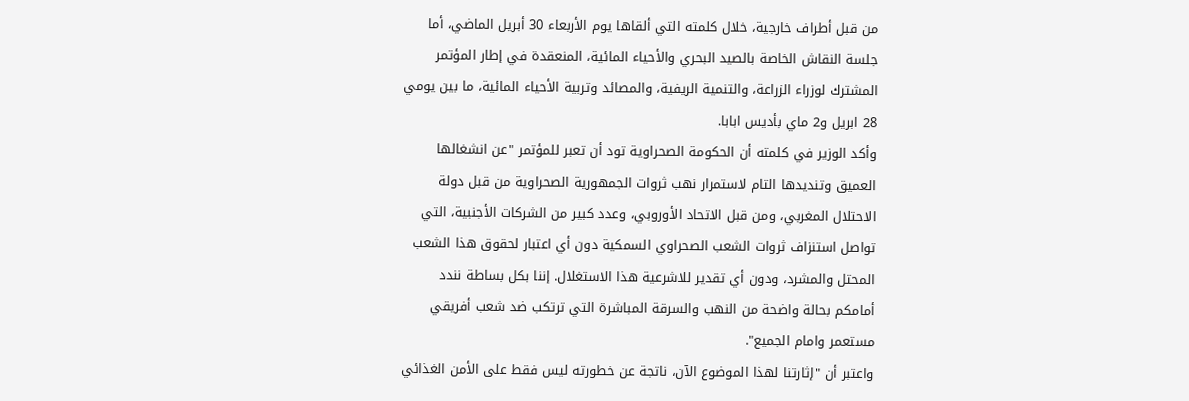من قبل أطراف خارجية، خلال كلمته التي ألقاها يوم الأربعاء 30 أبريل الماضي، أما جلسة النقاش الخاصة بالصيد البحري والأحياء المائية، المنعقدة في إطار المؤتمر المشترك لوزراء الزراعة، والتنمية الريفية، والمصائد وتربية الأحياء المائية، ما بين يومي 28 ابريل و2 ماي بأديس ابابا.
وأكد الوزير في كلمته أن الحكومة الصحراوية تود أن تعبر للمؤتمر "عن انشغالها العميق وتنديدها التام لاستمرار نهب ثروات الجمهورية الصحراوية من قبل دولة الاحتلال المغربي، ومن قبل الاتحاد الأوروبي، وعدد كبير من الشركات الأجنبية، التي تواصل استنزاف ثروات الشعب الصحراوي السمكية دون أي اعتبار لحقوق هذا الشعب المحتل والمشرد، ودون أي تقدير للاشرعية هذا الاستغلال. إننا بكل بساطة نندد أمامكم بحالة واضحة من النهب والسرقة المباشرة التي ترتكب ضد شعب أفريقي مستعمر وامام الجميع".
واعتبر أن "إثارتنا لهذا الموضوع الآن، ناتجة عن خطورته ليس فقط على الأمن الغذائي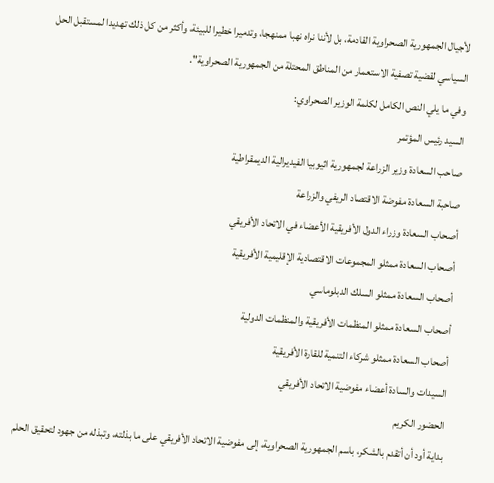لأجيال الجمهورية الصحراوية القادمة، بل لأننا نراه نهبا ممنهجا، وتدميرا خطيرا للبيئة، وأكثر من كل ذلك تهديدا لمستقبل الحل السياسي لقضية تصفية الاستعمار من المناطق المحتلة من الجمهورية الصحراوية".
وفي ما يلي النص الكامل لكلمة الوزير الصحراوي:
السيد رئيس المؤتمر
صاحب السعادة وزير الزراعة لجمهورية اثيوبيا الفيديرالية الديمقراطية
صاحبة السعادة مفوضة الاقتصاد الريفي والزراعة
أصحاب السعادة وزراء الدول الأفريقية الأعضاء في الاتحاد الأفريقي
أصحاب السعادة ممثلو المجموعات الاقتصادية الإقليمية الأفريقية
أصحاب السعادة ممثلو السلك الدبلوماسي
أصحاب السعادة ممثلو المنظمات الأفريقية والمنظمات الدولية
أصحاب السعادة ممثلو شركاء التنمية للقارة الأفريقية
السيدات والسادة أعضاء مفوضية الاتحاد الأفريقي
الحضور الكريم
بداية أود أن أتقدم بالشكر، باسم الجمهورية الصحراوية، إلى مفوضية الاتحاد الأفريقي على ما بذلته، وتبذله من جهود لتحقيق الحلم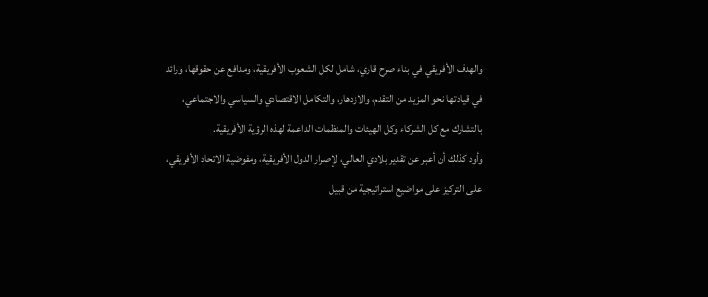والهدف الأفريقي في بناء صرح قاري، شامل لكل الشعوب الأفريقية، ومدافع عن حقوقها، ورائد في قيادتها نحو المزيد من التقدم، والازدهار، والتكامل الاقتصادي والسياسي والاجتماعي، بالتشارك مع كل الشركاء وكل الهيئات والمنظمات الداعمة لهذه الرؤية الأفريقية.
وأود كذلك أن أعبر عن تقدير بلادي العالي، لإصرار الدول الأفريقية، ومفوضية الاتحاد الأفريقي، على التركيز على مواضيع استراتيجية من قبيل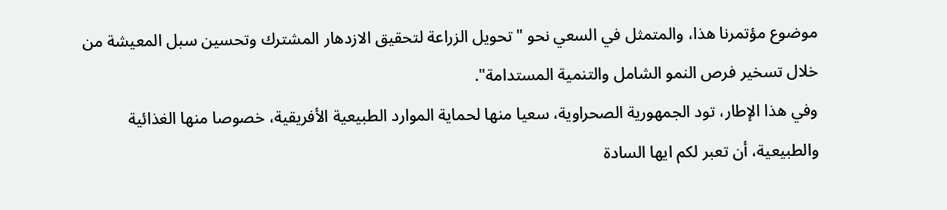موضوع مؤتمرنا هذا، والمتمثل في السعي نحو "تحويل الزراعة لتحقيق الازدهار المشترك وتحسين سبل المعيشة من خلال تسخير فرص النمو الشامل والتنمية المستدامة".
وفي هذا الإطار، تود الجمهورية الصحراوية، سعيا منها لحماية الموارد الطبيعية الأفريقية، خصوصا منها الغذائية والطبيعية، أن تعبر لكم ايها السادة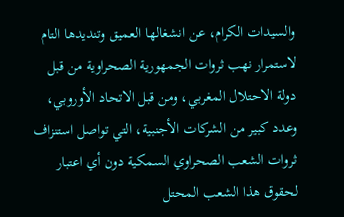والسيدات الكرام، عن انشغالها العميق وتنديدها التام لاستمرار نهب ثروات الجمهورية الصحراوية من قبل دولة الاحتلال المغربي، ومن قبل الاتحاد الأوروبي، وعدد كبير من الشركات الأجنبية، التي تواصل استنزاف ثروات الشعب الصحراوي السمكية دون أي اعتبار لحقوق هذا الشعب المحتل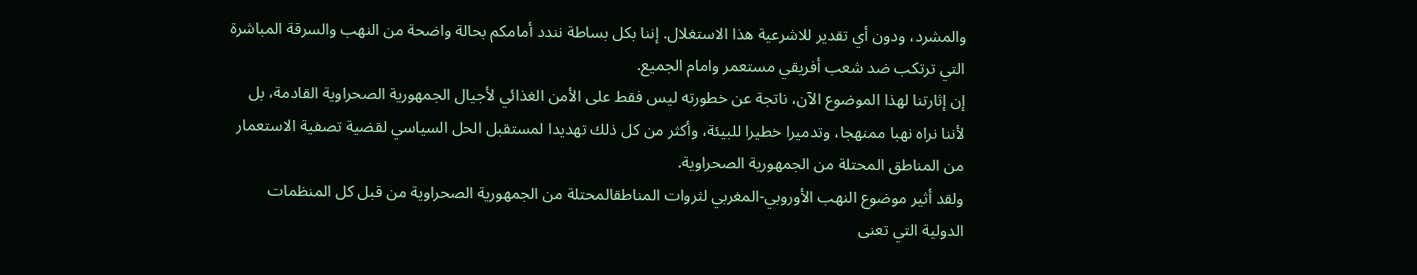والمشرد، ودون أي تقدير للاشرعية هذا الاستغلال. إننا بكل بساطة نندد أمامكم بحالة واضحة من النهب والسرقة المباشرة التي ترتكب ضد شعب أفريقي مستعمر وامام الجميع.
إن إثارتنا لهذا الموضوع الآن، ناتجة عن خطورته ليس فقط على الأمن الغذائي لأجيال الجمهورية الصحراوية القادمة، بل لأننا نراه نهبا ممنهجا، وتدميرا خطيرا للبيئة، وأكثر من كل ذلك تهديدا لمستقبل الحل السياسي لقضية تصفية الاستعمار من المناطق المحتلة من الجمهورية الصحراوية.
ولقد أثير موضوع النهب الأوروبي-المغربي لثروات المناطقالمحتلة من الجمهورية الصحراوية من قبل كل المنظمات الدولية التي تعنى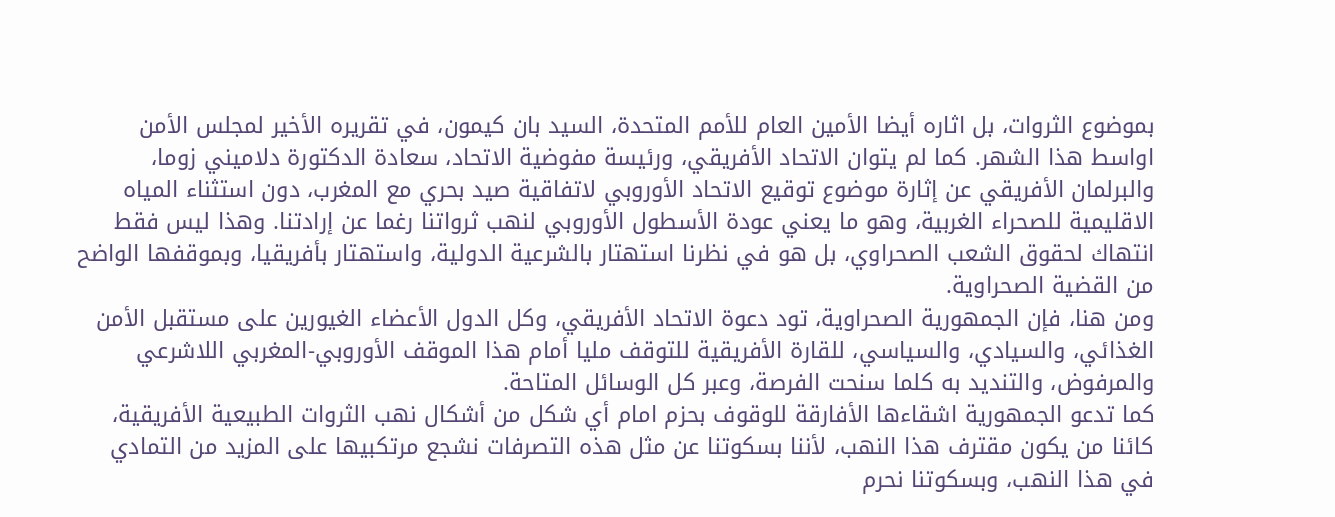بموضوع الثروات، بل اثاره أيضا الأمين العام للأمم المتحدة، السيد بان كيمون، في تقريره الأخير لمجلس الأمن اواسط هذا الشهر. كما لم يتوان الاتحاد الأفريقي، ورئيسة مفوضية الاتحاد، سعادة الدكتورة دلاميني زوما، والبرلمان الأفريقي عن إثارة موضوع توقيع الاتحاد الأوروبي لاتفاقية صيد بحري مع المغرب، دون استثناء المياه الاقليمية للصحراء الغربية، وهو ما يعني عودة الأسطول الأوروبي لنهب ثرواتنا رغما عن إرادتنا. وهذا ليس فقط انتهاك لحقوق الشعب الصحراوي، بل هو في نظرنا استهتار بالشرعية الدولية، واستهتار بأفريقيا، وبموقفها الواضح من القضية الصحراوية.
ومن هنا، فإن الجمهورية الصحراوية، تود دعوة الاتحاد الأفريقي، وكل الدول الأعضاء الغيورين على مستقبل الأمن الغذائي، والسيادي، والسياسي، للقارة الأفريقية للتوقف مليا أمام هذا الموقف الأوروبي-المغربي اللاشرعي والمرفوض، والتنديد به كلما سنحت الفرصة، وعبر كل الوسائل المتاحة.
كما تدعو الجمهورية اشقاءها الأفارقة للوقوف بحزم امام أي شكل من أشكال نهب الثروات الطبيعية الأفريقية، كائنا من يكون مقترف هذا النهب، لأننا بسكوتنا عن مثل هذه التصرفات نشجع مرتكبيها على المزيد من التمادي في هذا النهب، وبسكوتنا نحرم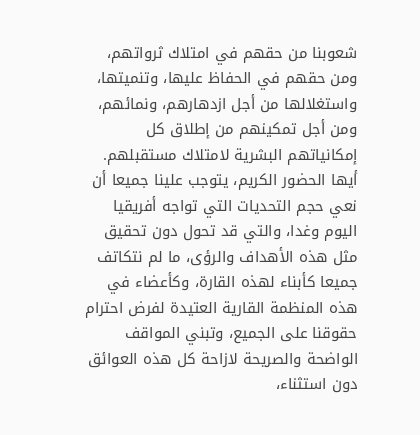شعوبنا من حقهم في امتلاك ثرواتهم، ومن حقهم في الحفاظ عليها، وتنميتها، واستغلالها من أجل ازدهارهم، ونمائهم، ومن أجل تمكينهم من إطلاق كل إمكانياتهم البشرية لامتلاك مستقبلهم.
أيها الحضور الكريم، يتوجب علينا جميعا أن نعي حجم التحديات التي تواجه أفريقيا اليوم وغدا، والتي قد تحول دون تحقيق مثل هذه الأهداف والرؤى، ما لم نتكاتف جميعا كأبناء لهذه القارة، وكأعضاء في هذه المنظمة القارية العتيدة لفرض احترام حقوقنا على الجميع، وتبني المواقف الواضحة والصريحة لازاحة كل هذه العوائق دون استثناء،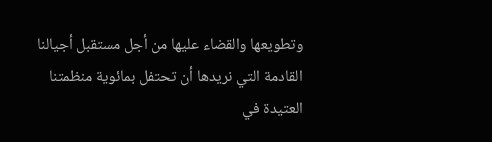وتطويعها والقضاء عليها من أجل مستقبل أجيالنا القادمة التي نريدها أن تحتفل بمائوية منظمتنا العتيدة في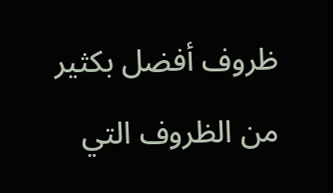ظروف أفضل بكثير من الظروف التي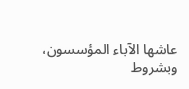عاشها الآباء المؤسسون، وبشروط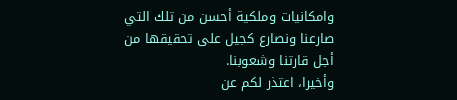وامكانيات وملكية أحسن من تلك التي صارعنا ونصارع كجيل على تحقيقها من أجل قارتنا وشعوبنا.
وأخيرا، اعتذر لكم عن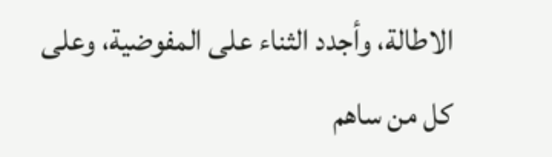الاطالة، وأجدد الثناء على المفوضية، وعلى كل من ساهم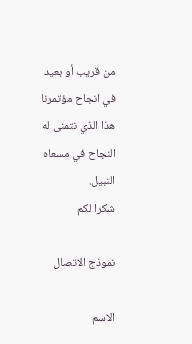من قريب أو بعيد في انجاح مؤتمرنا هذا الذي نتمنى له النجاح في مسعاه النبيل.
شكرا لكم

نموذج الاتصال

الاسم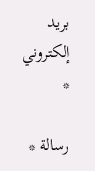بريد إلكتروني *

رسالة *